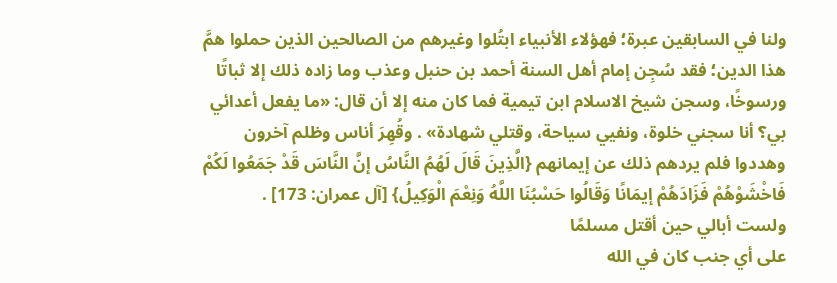ولنا في السابقين عبرة؛ فهؤلاء الأنبياء ابتُلوا وغيرهم من الصالحين الذين حملوا همَّ هذا الدين؛ فقد سُجِن إمام أهل السنة أحمد بن حنبل وعذب وما زاده ذلك إلا ثباتًا ورسوخًا، وسجن شيخ الاسلام ابن تيمية فما كان منه إلا أن قال: «ما يفعل أعدائي بي؟ أنا سجني خلوة، ونفيي سياحة، وقتلي شهادة» . وقُهِرَ أناس وظلم آخرون وهددوا فلم يردهم ذلك عن إيمانهم {الَّذِينَ قَالَ لَهُمُ النَّاسُ إنَّ النَّاسَ قَدْ جَمَعُوا لَكُمْ فَاخْشَوْهُمْ فَزَادَهُمْ إيمَانًا وَقَالُوا حَسْبُنَا اللَّهُ وَنِعْمَ الْوَكِيلُ} [آل عمران: 173] .
ولست أبالي حين أقتل مسلمًا
على أي جنب كان في الله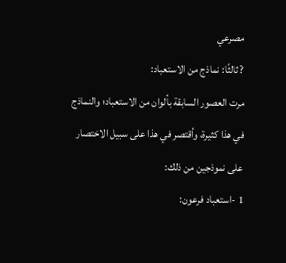مصرعي
? ثالثًا: نماذج من الاستعباد:
مرت العصور السابقة بألوان من الاستعباد؛ والنماذج في هذا كثيرة، وأقتصر في هذا على سبيل الاختصار على نموذجين من ذلك:
1 -استعباد فرعون: